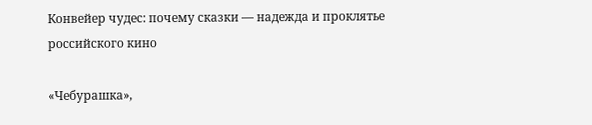Конвейер чудес: почему сказки — надежда и проклятье российского кино

«Чебурашка»,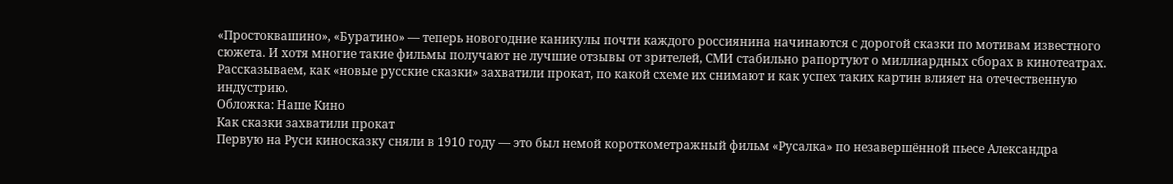«Простоквашино», «Буратино» — теперь новогодние каникулы почти каждого россиянина начинаются с дорогой сказки по мотивам известного сюжета. И хотя многие такие фильмы получают не лучшие отзывы от зрителей, СМИ стабильно рапортуют о миллиардных сборах в кинотеатрах. Рассказываем, как «новые русские сказки» захватили прокат, по какой схеме их снимают и как успех таких картин влияет на отечественную индустрию.
Обложка: Наше Кино
Как сказки захватили прокат
Первую на Руси киносказку сняли в 1910 году — это был немой короткометражный фильм «Русалка» по незавершённой пьесе Александра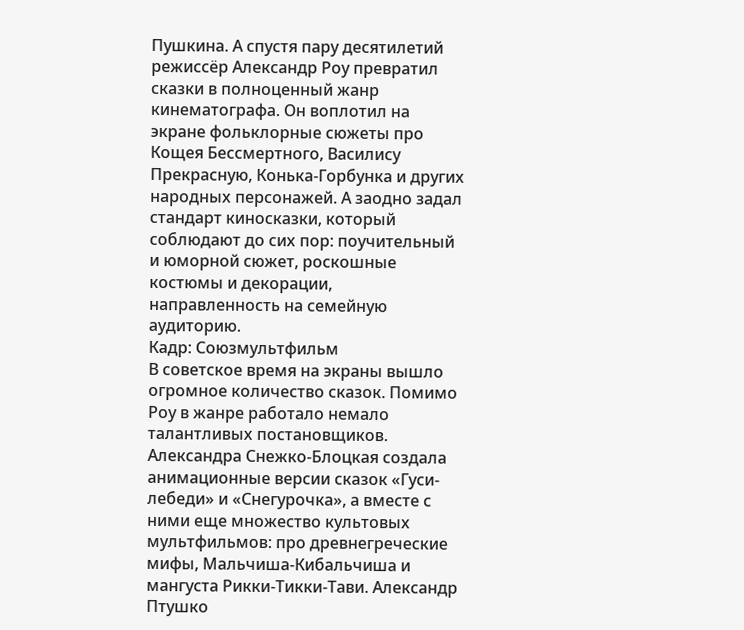Пушкина. А спустя пару десятилетий режиссёр Александр Роу превратил сказки в полноценный жанр кинематографа. Он воплотил на экране фольклорные сюжеты про Кощея Бессмертного, Василису Прекрасную, Конька-Горбунка и других народных персонажей. А заодно задал стандарт киносказки, который соблюдают до сих пор: поучительный и юморной сюжет, роскошные костюмы и декорации, направленность на семейную аудиторию.
Кадр: Союзмультфильм
В советское время на экраны вышло огромное количество сказок. Помимо Роу в жанре работало немало талантливых постановщиков. Александра Снежко-Блоцкая создала анимационные версии сказок «Гуси-лебеди» и «Снегурочка», а вместе с ними еще множество культовых мультфильмов: про древнегреческие мифы, Мальчиша-Кибальчиша и мангуста Рикки-Тикки-Тави. Александр Птушко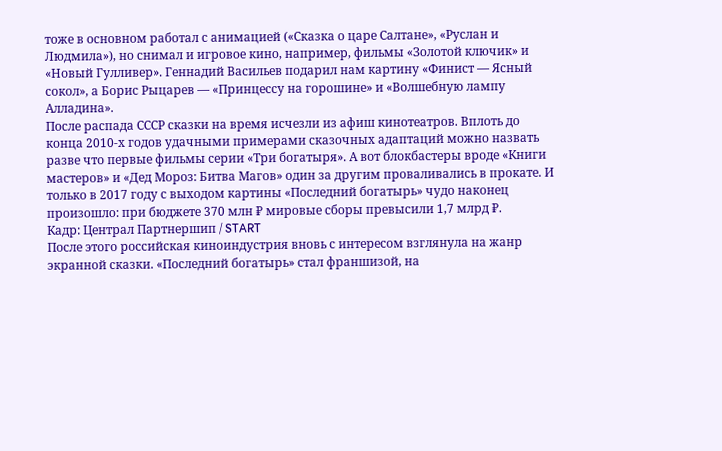тоже в основном работал с анимацией («Сказка о царе Салтане», «Руслан и Людмила»), но снимал и игровое кино, например, фильмы «Золотой ключик» и «Новый Гулливер». Геннадий Васильев подарил нам картину «Финист — Ясный сокол», а Борис Рыцарев — «Принцессу на горошине» и «Волшебную лампу Алладина».
После распада СССР сказки на время исчезли из афиш кинотеатров. Вплоть до конца 2010-х годов удачными примерами сказочных адаптаций можно назвать разве что первые фильмы серии «Три богатыря». А вот блокбастеры вроде «Книги мастеров» и «Дед Мороз: Битва Магов» один за другим проваливались в прокате. И только в 2017 году с выходом картины «Последний богатырь» чудо наконец произошло: при бюджете 370 млн ₽ мировые сборы превысили 1,7 млрд ₽.
Кадр: Централ Партнершип / START
После этого российская киноиндустрия вновь с интересом взглянула на жанр экранной сказки. «Последний богатырь» стал франшизой, на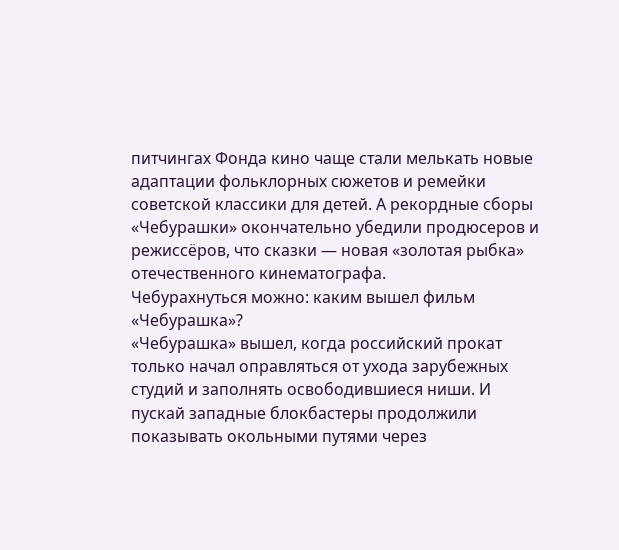питчингах Фонда кино чаще стали мелькать новые адаптации фольклорных сюжетов и ремейки советской классики для детей. А рекордные сборы «Чебурашки» окончательно убедили продюсеров и режиссёров, что сказки — новая «золотая рыбка» отечественного кинематографа.
Чебурахнуться можно: каким вышел фильм «Чебурашка»?
«Чебурашка» вышел, когда российский прокат только начал оправляться от ухода зарубежных студий и заполнять освободившиеся ниши. И пускай западные блокбастеры продолжили показывать окольными путями через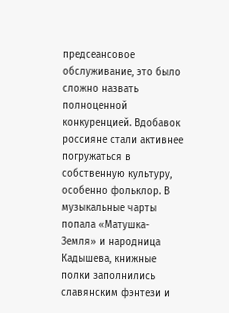предсеансовое обслуживание, это было сложно назвать полноценной конкуренцией. Вдобавок россияне стали активнее погружаться в собственную культуру, особенно фольклор. В музыкальные чарты попала «Матушка-Земля» и народница Кадышева, книжные полки заполнились славянским фэнтези и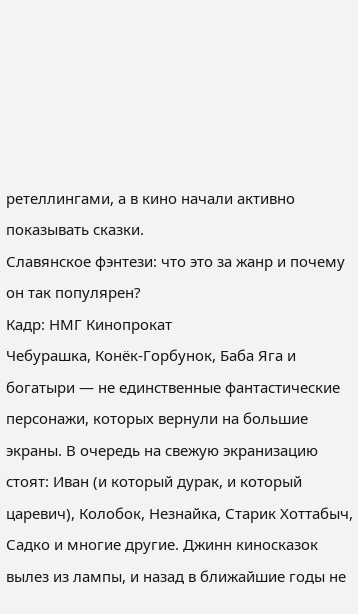ретеллингами, а в кино начали активно показывать сказки.
Славянское фэнтези: что это за жанр и почему он так популярен?
Кадр: НМГ Кинопрокат
Чебурашка, Конёк-Горбунок, Баба Яга и богатыри — не единственные фантастические персонажи, которых вернули на большие экраны. В очередь на свежую экранизацию стоят: Иван (и который дурак, и который царевич), Колобок, Незнайка, Старик Хоттабыч, Садко и многие другие. Джинн киносказок вылез из лампы, и назад в ближайшие годы не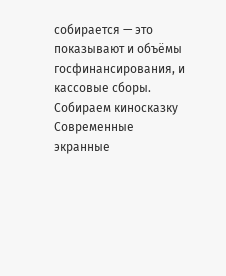собирается — это показывают и объёмы госфинансирования, и кассовые сборы.
Собираем киносказку
Современные экранные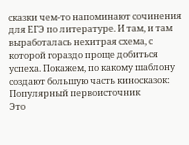сказки чем-то напоминают сочинения для ЕГЭ по литературе. И там, и там выработалась нехитрая схема, с которой гораздо проще добиться успеха. Покажем, по какому шаблону создают большую часть киносказок:
Популярный первоисточник
Это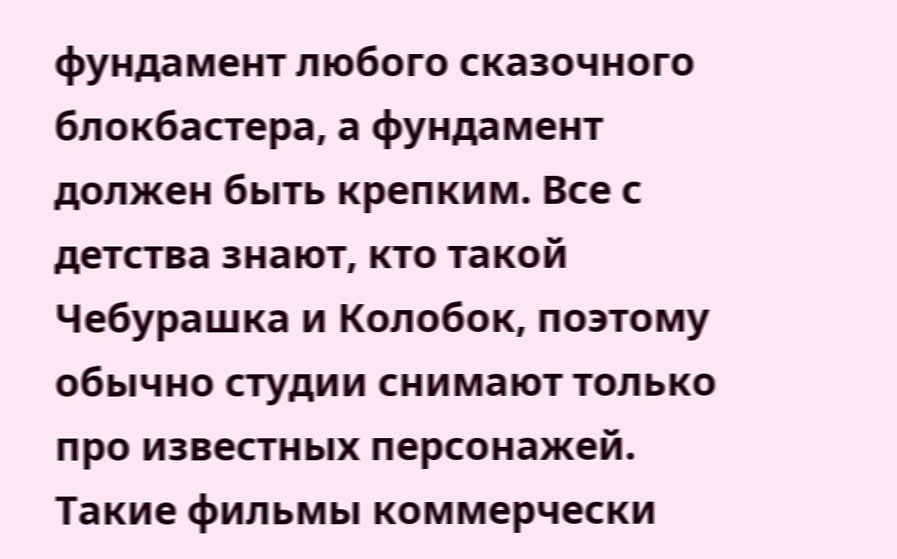фундамент любого сказочного блокбастера, а фундамент должен быть крепким. Все с детства знают, кто такой Чебурашка и Колобок, поэтому обычно студии снимают только про известных персонажей. Такие фильмы коммерчески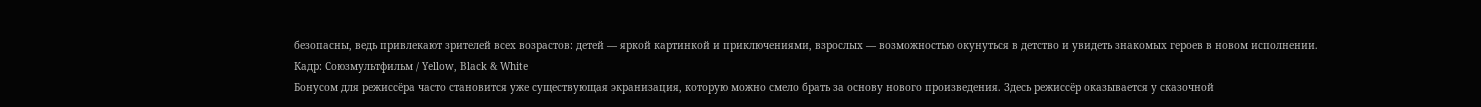безопасны, ведь привлекают зрителей всех возрастов: детей — яркой картинкой и приключениями, взрослых — возможностью окунуться в детство и увидеть знакомых героев в новом исполнении.
Кадр: Союзмультфильм / Yellow, Black & White
Бонусом для режиссёра часто становится уже существующая экранизация, которую можно смело брать за основу нового произведения. Здесь режиссёр оказывается у сказочной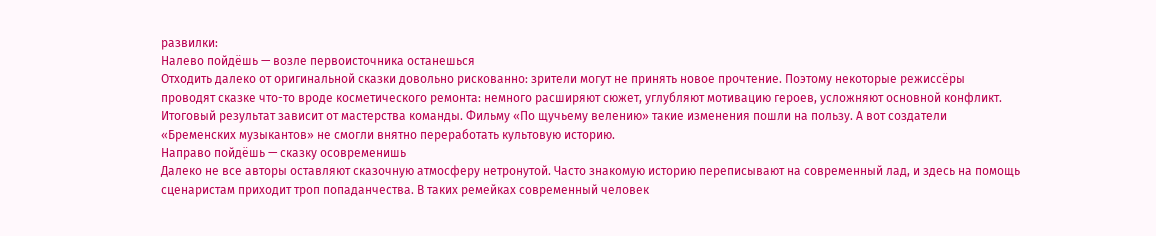развилки:
Налево пойдёшь — возле первоисточника останешься
Отходить далеко от оригинальной сказки довольно рискованно: зрители могут не принять новое прочтение. Поэтому некоторые режиссёры проводят сказке что-то вроде косметического ремонта: немного расширяют сюжет, углубляют мотивацию героев, усложняют основной конфликт. Итоговый результат зависит от мастерства команды. Фильму «По щучьему велению» такие изменения пошли на пользу. А вот создатели «Бременских музыкантов» не смогли внятно переработать культовую историю.
Направо пойдёшь — сказку осовременишь
Далеко не все авторы оставляют сказочную атмосферу нетронутой. Часто знакомую историю переписывают на современный лад, и здесь на помощь сценаристам приходит троп попаданчества. В таких ремейках современный человек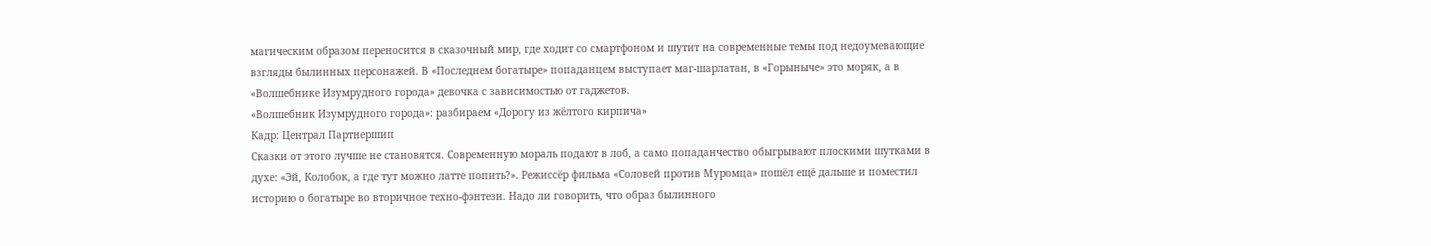магическим образом переносится в сказочный мир, где ходит со смартфоном и шутит на современные темы под недоумевающие взгляды былинных персонажей. В «Последнем богатыре» попаданцем выступает маг-шарлатан, в «Горыныче» это моряк, а в «Волшебнике Изумрудного города» девочка с зависимостью от гаджетов.
«Волшебник Изумрудного города»: разбираем «Дорогу из жёлтого кирпича»
Кадр: Централ Партнершип
Сказки от этого лучше не становятся. Современную мораль подают в лоб, а само попаданчество обыгрывают плоскими шутками в духе: «Эй, Колобок, а где тут можно латте попить?». Режиссёр фильма «Соловей против Муромца» пошёл ещё дальше и поместил историю о богатыре во вторичное техно-фэнтези. Надо ли говорить, что образ былинного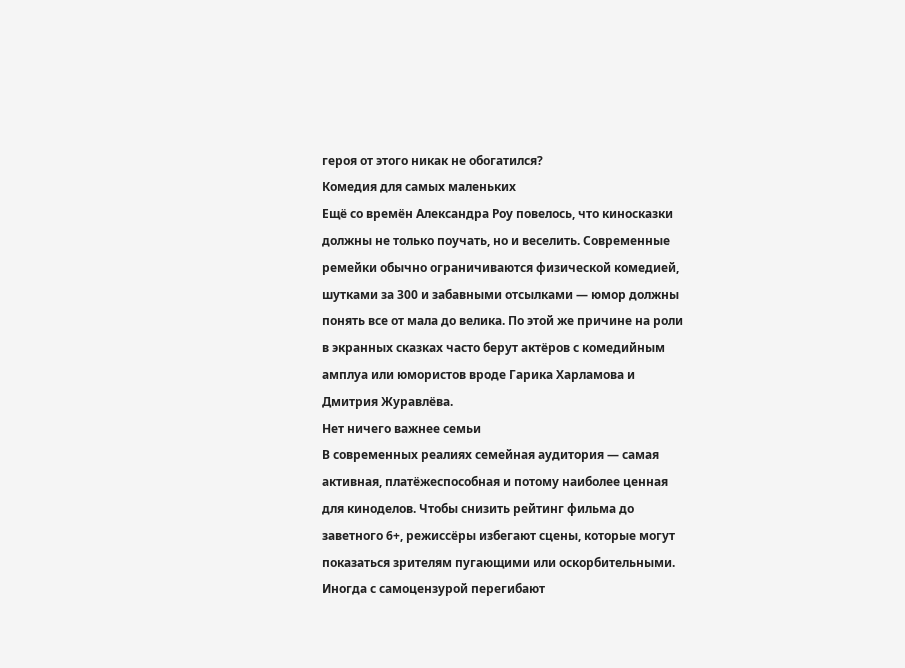героя от этого никак не обогатился?
Комедия для самых маленьких
Ещё со времён Александра Роу повелось, что киносказки должны не только поучать, но и веселить. Современные ремейки обычно ограничиваются физической комедией, шутками за 300 и забавными отсылками — юмор должны понять все от мала до велика. По этой же причине на роли в экранных сказках часто берут актёров с комедийным амплуа или юмористов вроде Гарика Харламова и Дмитрия Журавлёва.
Нет ничего важнее семьи
В современных реалиях семейная аудитория — самая активная, платёжеспособная и потому наиболее ценная для киноделов. Чтобы снизить рейтинг фильма до заветного 6+, режиссёры избегают сцены, которые могут показаться зрителям пугающими или оскорбительными. Иногда с самоцензурой перегибают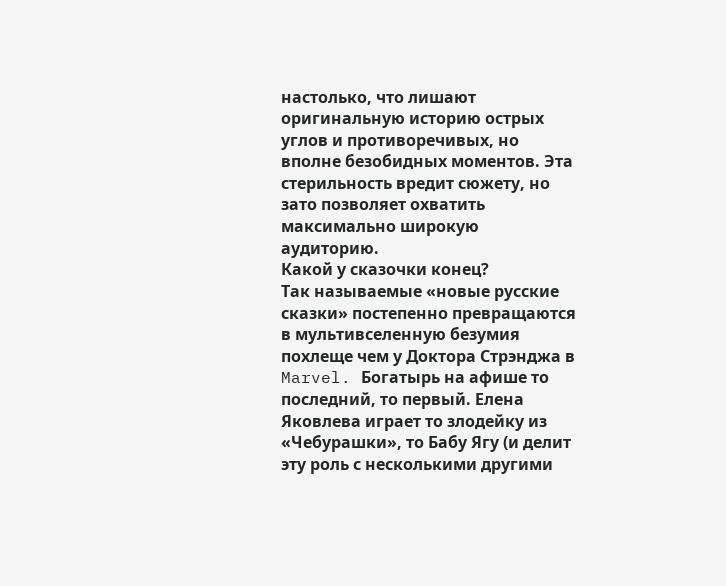настолько, что лишают оригинальную историю острых углов и противоречивых, но вполне безобидных моментов. Эта стерильность вредит сюжету, но зато позволяет охватить максимально широкую аудиторию.
Какой у сказочки конец?
Так называемые «новые русские сказки» постепенно превращаются в мультивселенную безумия похлеще чем у Доктора Стрэнджа в Marvel. Богатырь на афише то последний, то первый. Елена Яковлева играет то злодейку из «Чебурашки», то Бабу Ягу (и делит эту роль с несколькими другими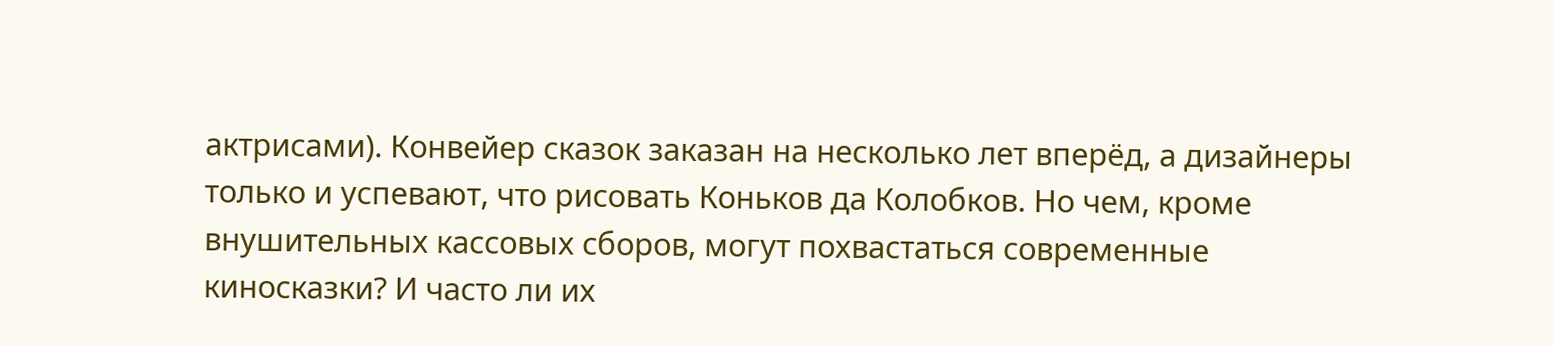актрисами). Конвейер сказок заказан на несколько лет вперёд, а дизайнеры только и успевают, что рисовать Коньков да Колобков. Но чем, кроме внушительных кассовых сборов, могут похвастаться современные киносказки? И часто ли их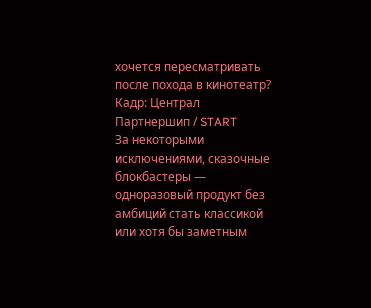хочется пересматривать после похода в кинотеатр?
Кадр: Централ Партнершип / START
За некоторыми исключениями, сказочные блокбастеры — одноразовый продукт без амбиций стать классикой или хотя бы заметным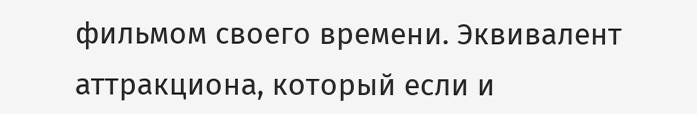фильмом своего времени. Эквивалент аттракциона, который если и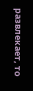развлекает, то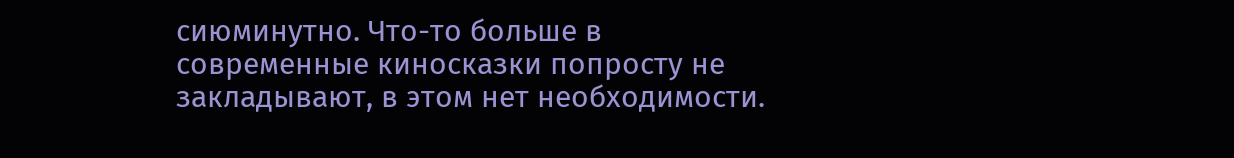сиюминутно. Что-то больше в современные киносказки попросту не закладывают, в этом нет необходимости.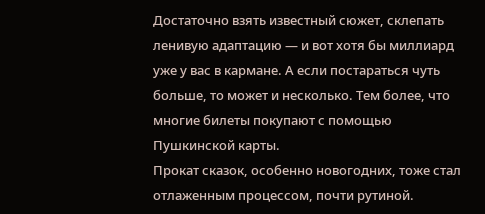Достаточно взять известный сюжет, склепать ленивую адаптацию — и вот хотя бы миллиард уже у вас в кармане. А если постараться чуть больше, то может и несколько. Тем более, что многие билеты покупают с помощью Пушкинской карты.
Прокат сказок, особенно новогодних, тоже стал отлаженным процессом, почти рутиной.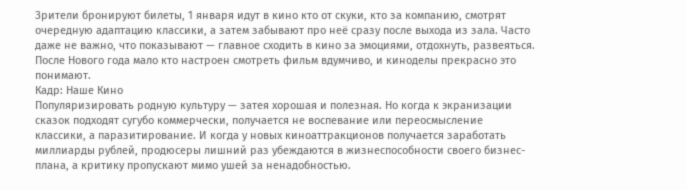Зрители бронируют билеты, 1 января идут в кино кто от скуки, кто за компанию, смотрят очередную адаптацию классики, а затем забывают про неё сразу после выхода из зала. Часто даже не важно, что показывают — главное сходить в кино за эмоциями, отдохнуть, развеяться. После Нового года мало кто настроен смотреть фильм вдумчиво, и киноделы прекрасно это понимают.
Кадр: Наше Кино
Популяризировать родную культуру — затея хорошая и полезная. Но когда к экранизации сказок подходят сугубо коммерчески, получается не воспевание или переосмысление классики, а паразитирование. И когда у новых киноаттракционов получается заработать миллиарды рублей, продюсеры лишний раз убеждаются в жизнеспособности своего бизнес-плана, а критику пропускают мимо ушей за ненадобностью.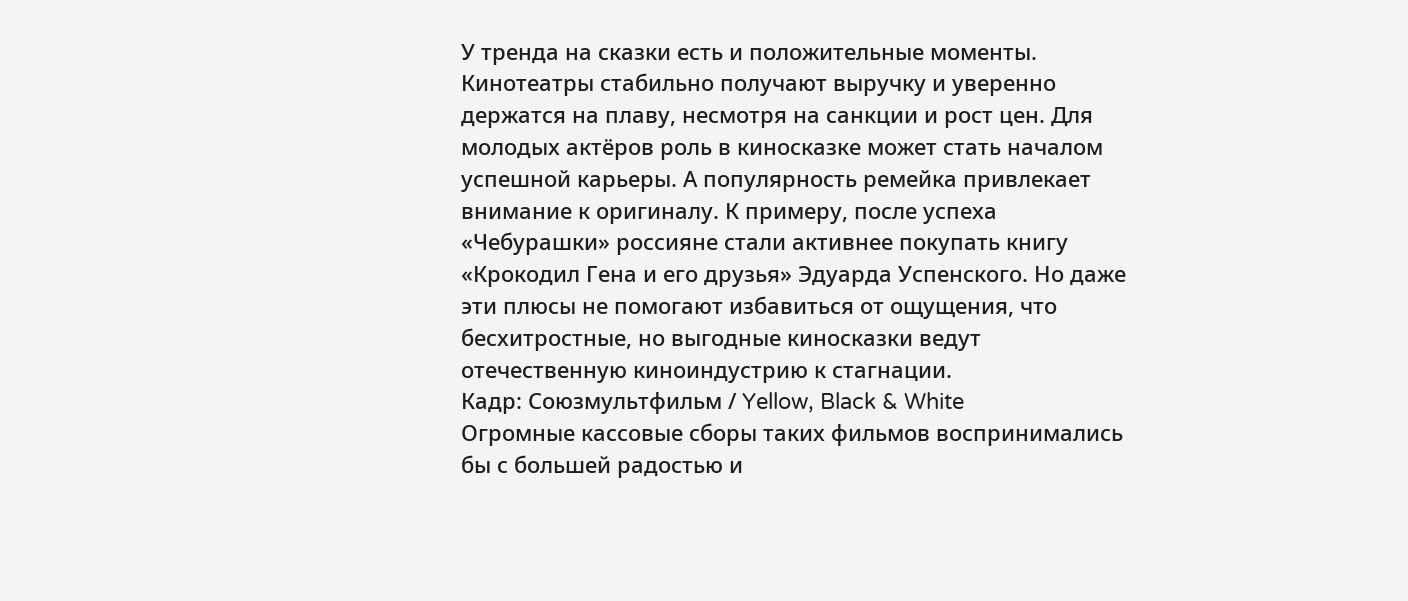У тренда на сказки есть и положительные моменты. Кинотеатры стабильно получают выручку и уверенно держатся на плаву, несмотря на санкции и рост цен. Для молодых актёров роль в киносказке может стать началом успешной карьеры. А популярность ремейка привлекает внимание к оригиналу. К примеру, после успеха «Чебурашки» россияне стали активнее покупать книгу «Крокодил Гена и его друзья» Эдуарда Успенского. Но даже эти плюсы не помогают избавиться от ощущения, что бесхитростные, но выгодные киносказки ведут отечественную киноиндустрию к стагнации.
Кадр: Союзмультфильм / Yellow, Black & White
Огромные кассовые сборы таких фильмов воспринимались бы с большей радостью и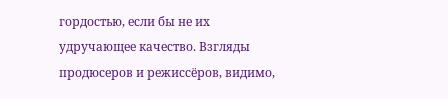гордостью, если бы не их удручающее качество. Взгляды продюсеров и режиссёров, видимо,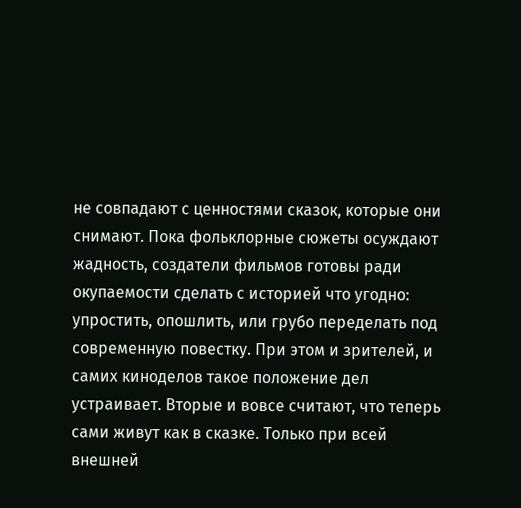не совпадают с ценностями сказок, которые они снимают. Пока фольклорные сюжеты осуждают жадность, создатели фильмов готовы ради окупаемости сделать с историей что угодно: упростить, опошлить, или грубо переделать под современную повестку. При этом и зрителей, и самих киноделов такое положение дел устраивает. Вторые и вовсе считают, что теперь сами живут как в сказке. Только при всей внешней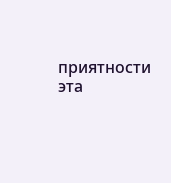приятности эта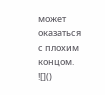может оказаться с плохим концом.
![]()